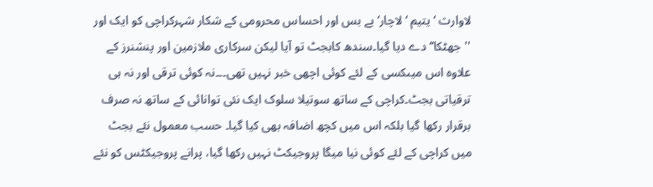لاوارث ‘ یتیم ‘ لاچار‘ بے بس اور احساس محرومی کے شکار شہرکراچی کو ایک اور ''جھٹکا‘‘دے دیا گیا۔سندھ کابجٹ تو آیا لیکن سرکاری ملازمین اور پنشنرز کے علاوہ اس میںکسی کے لئے کوئی اچھی خبر نہیں تھی۔۔۔نہ کوئی ترقی اور نہ ہی ترقیاتی بجٹ۔کراچی کے ساتھ سوتیلا سلوک ایک نئی توانائی کے ساتھ نہ صرف برقرار رکھا گیا بلکہ اس میں کچھ اضافہ بھی کیا گیا۔ حسب معمول نئے بجٹ میں کراچی کے لئے کوئی نیا میگا پروجیکٹ نہیں رکھا گیا، پرانے پروجیکٹس کو نئے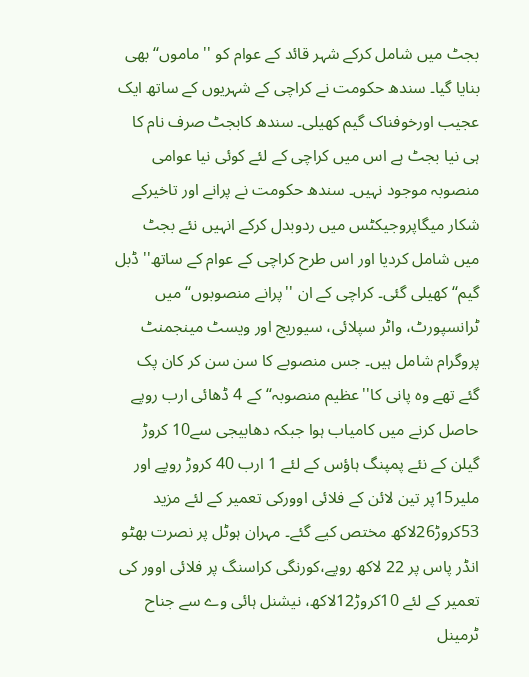بجٹ میں شامل کرکے شہر قائد کے عوام کو ''ماموں‘‘ بھی بنایا گیا۔ سندھ حکومت نے کراچی کے شہریوں کے ساتھ ایک عجیب اورخوفناک گیم کھیلی۔ سندھ کابجٹ صرف نام کا ہی نیا بجٹ ہے اس میں کراچی کے لئے کوئی نیا عوامی منصوبہ موجود نہیں۔ سندھ حکومت نے پرانے اور تاخیرکے شکار میگاپروجیکٹس میں ردوبدل کرکے انہیں نئے بجٹ میں شامل کردیا اور اس طرح کراچی کے عوام کے ساتھ'' ڈبل گیم‘‘ کھیلی گئی۔ کراچی کے ان ''پرانے منصوبوں‘‘ میں ٹرانسپورٹ، واٹر سپلائی، سیوریج اور ویسٹ مینجمنٹ پروگرام شامل ہیں۔ جس منصوبے کا سن سن کر کان پک گئے تھے وہ پانی کا''عظیم منصوبہ‘‘ کے 4 ڈھائی ارب روپے حاصل کرنے میں کامیاب ہوا جبکہ دھابیجی سے10 کروڑ گیلن کے نئے پمپنگ ہاؤس کے لئے 1 ارب 40 کروڑ روپے اور ملیر15پر تین لائن کے فلائی اوورکی تعمیر کے لئے مزید 53کروڑ26لاکھ مختص کیے گئے۔ مہران ہوٹل پر نصرت بھٹو انڈر پاس پر 22 لاکھ روپے،کورنگی کراسنگ پر فلائی اوور کی تعمیر کے لئے 10کروڑ12لاکھ، نیشنل ہائی وے سے جناح ٹرمینل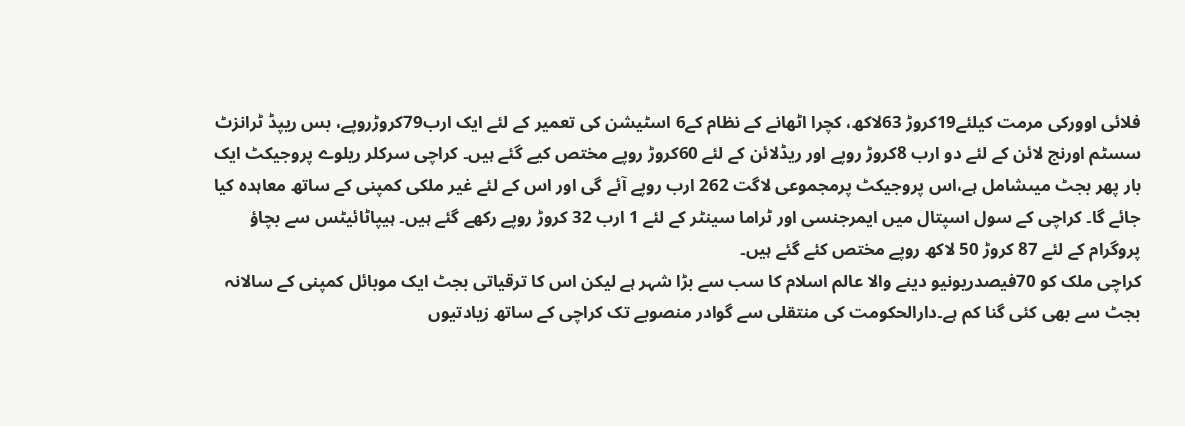فلائی اوورکی مرمت کیلئے19کروڑ 63لاکھ، کچرا اٹھانے کے نظام کے6 اسٹیشن کی تعمیر کے لئے ایک ارب79کروڑروپے، بس ریپڈ ٹرانزٹ سسٹم اورنج لائن کے لئے دو ارب 8کروڑ روپے اور ریڈلائن کے لئے 60کروڑ روپے مختص کیے گئے ہیں۔ کراچی سرکلر ریلوے پروجیکٹ ایک بار پھر بجٹ میںشامل ہے،اس پروجیکٹ پرمجموعی لاگت 262 ارب روپے آئے گی اور اس کے لئے غیر ملکی کمپنی کے ساتھ معاہدہ کیا جائے گا۔ کراچی کے سول اسپتال میں ایمرجنسی اور ٹراما سینٹر کے لئے 1 ارب 32 کروڑ روپے رکھے گئے ہیں۔ ہیپاٹائیٹس سے بچاؤ پروگرام کے لئے 87 کروڑ 50 لاکھ روپے مختص کئے گئے ہیں۔
کراچی ملک کو 70فیصدریونیو دینے والا عالم اسلام کا سب سے بڑا شہر ہے لیکن اس کا ترقیاتی بجٹ ایک موبائل کمپنی کے سالانہ بجٹ سے بھی کئی گنا کم ہے۔دارالحکومت کی منتقلی سے گوادر منصوبے تک کراچی کے ساتھ زیادتیوں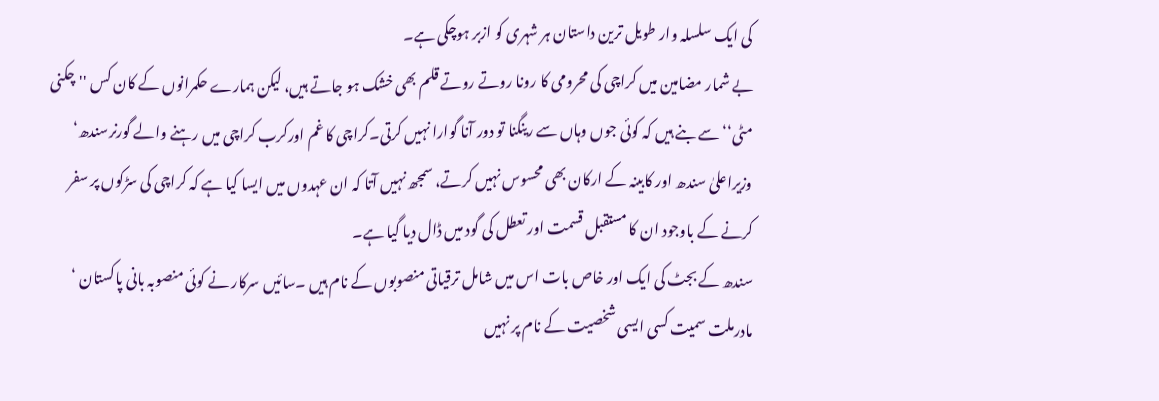کی ایک سلسلہ وار طویل ترین داستان ہر شہری کو ازبر ہوچکی ہے۔
بے شمار مضامین میں کراچی کی محرومی کا رونا روتے روتے قلم بھی خشک ہو جاتے ہیں، لیکن ہمارے حکمرانوں کے کان کس ''چکنی مٹی‘‘ سے بنے ہیں کہ کوئی جوں وہاں سے رینگنا تو دور آنا گوارا نہیں کرتی۔کراچی کا غم اورکرب کراچی میں رہنے والے گورنرسندھ‘ وزیراعلیٰ سندھ اور کابینہ کے ارکان بھی محسوس نہیں کرتے، سمجھ نہیں آتا کہ ان عہدوں میں ایسا کیا ہے کہ کراچی کی سڑکوں پر سفر کرنے کے باوجود ان کا مستقبل قسمت اور تعطل کی گود میں ڈال دیا گیا ہے۔
سندھ کے بجٹ کی ایک اور خاص بات اس میں شامل ترقیاتی منصوبوں کے نام ہیں ۔سائیں سرکار نے کوئی منصوبہ بانی پاکستان ‘ مادرملت سمیت کسی ایسی شخصیت کے نام پر نہیں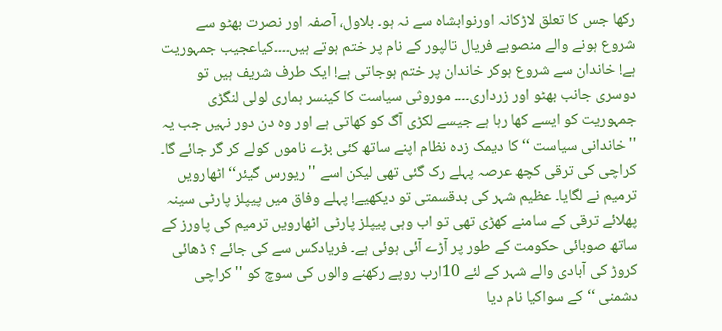رکھا جس کا تعلق لاڑکانہ اورنوابشاہ سے نہ ہو۔ بلاول، آصفہ اور نصرت بھٹو سے شروع ہونے والے منصوبے فریال تالپور کے نام پر ختم ہوتے ہیں۔۔۔۔کیاعجیب جمہوریت ہے! خاندان سے شروع ہوکر خاندان پر ختم ہوجاتی ہے! ایک طرف شریف ہیں تو دوسری جانب بھٹو اور زرداری۔۔۔۔ موروثی سیاست کا کینسر ہماری لولی لنگڑی جمہوریت کو ایسے کھا رہا ہے جیسے لکڑی آگ کو کھاتی ہے اور وہ دن دور نہیں جب یہ ''خاندانی سیاست ‘‘ کا دیمک زدہ نظام اپنے ساتھ کئی بڑے ناموں کولے کر گر جائے گا۔
کراچی کی ترقی کچھ عرصہ پہلے رک گئی تھی لیکن اسے ''ریورس گیئر‘‘ اٹھارویں ترمیم نے لگایا۔ عظیم شہر کی بدقسمتی تو دیکھیے! پہلے وفاق میں پیپلز پارٹی سینہ پھلائے ترقی کے سامنے کھڑی تھی تو اب وہی پیپلز پارٹی اٹھارویں ترمیم کی پاورز کے ساتھ صوبائی حکومت کے طور پر آڑے آئی ہوئی ہے۔ فریادکس سے کی جائے ؟ ڈھائی کروڑ کی آبادی والے شہر کے لئے 10ارب روپے رکھنے والوں کی سوچ کو ''کراچی دشمنی ‘‘کے سواکیا نام دیا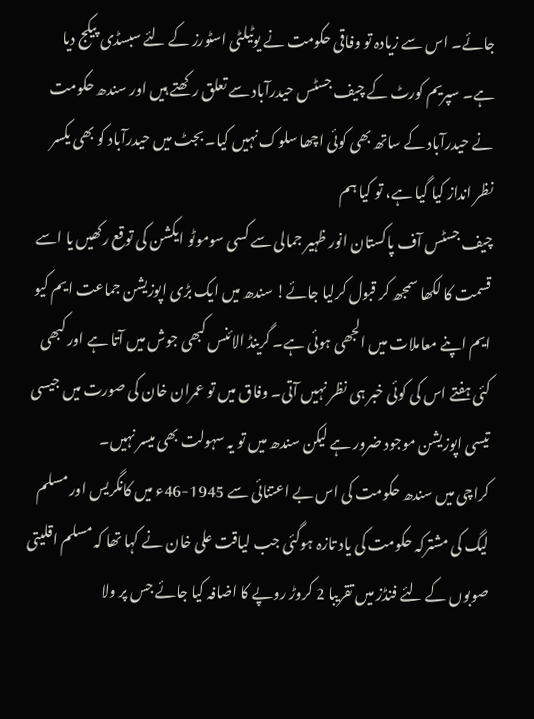جائے۔ اس سے زیادہ تو وفاقی حکومت نے یوٹیلٹی اسٹورز کے لئے سبسڈی پیکج دیا ہے۔ سپریم کورٹ کے چیف جسٹس حیدرآباد سے تعلق رکھتے ہیں اور سندھ حکومت نے حیدرآباد کے ساتھ بھی کوئی اچھا سلوک نہیں کیا۔ بجٹ میں حیدرآباد کو بھی یکسر نظر انداز کیا گیا ہے، تو کیا ہم
چیف جسٹس آف پاکستان انور ظہیر جمالی سے کسی سوموٹو ایکشن کی توقع رکھیں یا اسے قسمت کا لکھا سمجھ کر قبول کرلیا جائے! سندھ میں ایک بڑی اپوزیشن جماعت ایم کیو ایم اپنے معاملات میں الجھی ہوئی ہے۔ گرینڈ الائنس کبھی جوش میں آتا ہے اور کبھی کئی ہفتے اس کی کوئی خبر ہی نظر نہیں آتی۔ وفاق میں تو عمران خان کی صورت میں جیسی تیسی اپوزیشن موجود ضرور ہے لیکن سندھ میں تو یہ سہولت بھی میسر نہیں۔
کراچی میں سندھ حکومت کی اس بے اعتنائی سے 1945-46ء میں کانگریس اور مسلم لیگ کی مشترکہ حکومت کی یاد تازہ ہوگئی جب لیاقت علی خان نے کہا تھا کہ مسلم اقلیتی صوبوں کے لئے فنڈز میں تقریبا 2 کروڑ روپے کا اضافہ کیا جائے جس پر ولا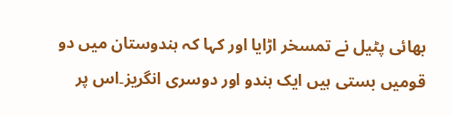بھائی پٹیل نے تمسخر اڑایا اور کہا کہ ہندوستان میں دو قومیں بستی ہیں ایک ہندو اور دوسری انگریز۔اس پر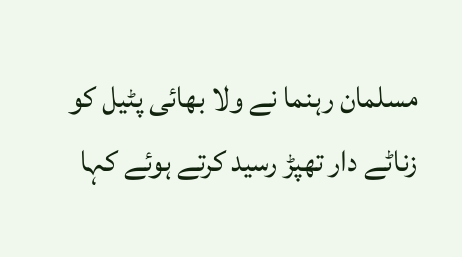مسلمان رہنما نے ولا بھائی پٹیل کو زناٹے دار تھپڑ رسید کرتے ہوئے کہا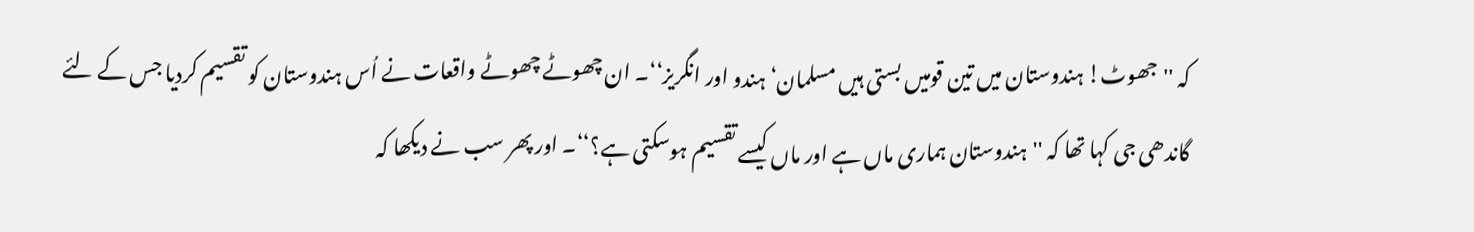کہ ''جھوٹ! ہندوستان میں تین قومیں بستی ہیں مسلمان‘ہندو اور انگریز‘‘۔ ان چھوٹے چھوٹے واقعات نے اُس ہندوستان کو تقسیم کردیا جس کے لئے گاندھی جی کہا تھا کہ ''ہندوستان ہماری ماں ہے اور ماں کیسے تقسیم ہوسکتی ہے؟‘‘۔ اور پھر سب نے دیکھا کہ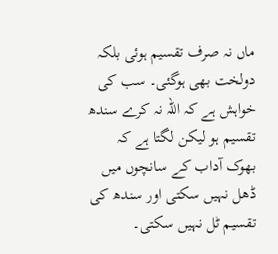ماں نہ صرف تقسیم ہوئی بلکہ دولخت بھی ہوگئی۔ سب کی خواہش ہے کہ اللہ نہ کرے سندھ تقسیم ہو لیکن لگتا ہے کہ بھوک آداب کے سانچوں میں ڈھل نہیں سکتی اور سندھ کی تقسیم ٹل نہیں سکتی۔